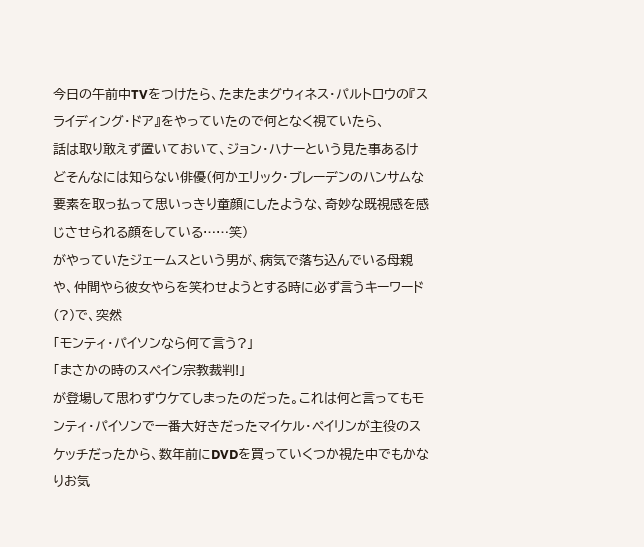今日の午前中TVをつけたら、たまたまグウィネス・パルトロウの『スライディング・ドア』をやっていたので何となく視ていたら、
話は取り敢えず置いておいて、ジョン・ハナーという見た事あるけどそんなには知らない俳優(何かエリック・ブレーデンのハンサムな要素を取っ払って思いっきり童顔にしたような、奇妙な既視感を感じさせられる顔をしている……笑)
がやっていたジェームスという男が、病気で落ち込んでいる母親や、仲間やら彼女やらを笑わせようとする時に必ず言うキーワード(?)で、突然
「モンティ・パイソンなら何て言う?」
「まさかの時のスペイン宗教裁判!」
が登場して思わずウケてしまったのだった。これは何と言ってもモンティ・パイソンで一番大好きだったマイケル・ペイリンが主役のスケッチだったから、数年前にDVDを買っていくつか視た中でもかなりお気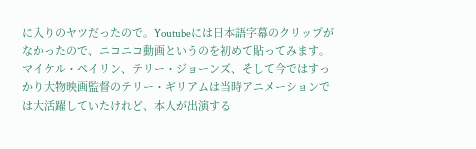に入りのヤツだったので。Youtubeには日本語字幕のクリップがなかったので、ニコニコ動画というのを初めて貼ってみます。
マイケル・ペイリン、テリー・ジョーンズ、そして今ではすっかり大物映画監督のテリー・ギリアムは当時アニメーションでは大活躍していたけれど、本人が出演する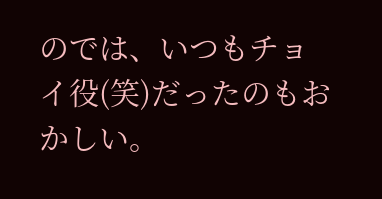のでは、いつもチョイ役(笑)だったのもおかしい。